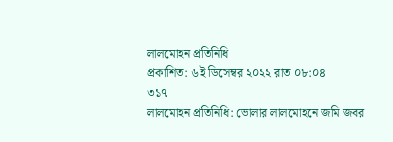লালমোহন প্রতিনিধি
প্রকাশিত: ৬ই ডিসেম্বর ২০২২ রাত ০৮:০৪
৩১৭
লালমোহন প্রতিনিধি: ভোলার লালমোহনে জমি জবর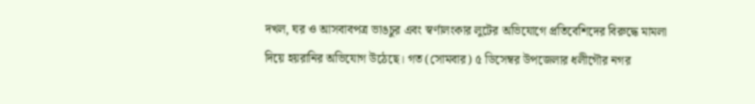দখল, ঘর ও আসবাবপত্র ভাঙচুর এবং স্বর্ণালংকার লুটের অভিযোগে প্রতিবেশিদের বিরুদ্ধে মামলা দিয়ে হয়রানির অভিযোগ উঠেছে। গত (সোমবার) ৫ ডিসেম্বর উপজেলার ধলীগৌর নগর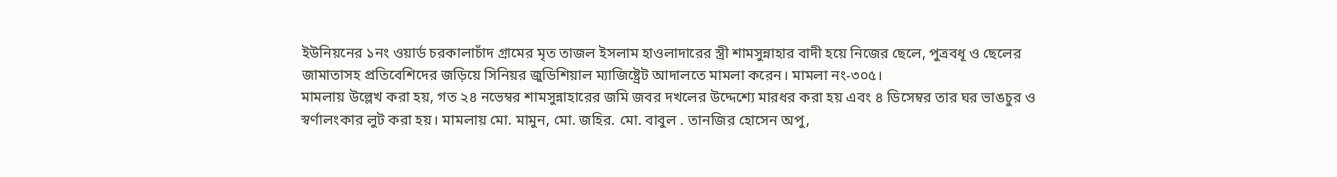ইউনিয়নের ১নং ওয়ার্ড চরকালাচাঁদ গ্রামের মৃত তাজল ইসলাম হাওলাদারের স্ত্রী শামসুন্নাহার বাদী হয়ে নিজের ছেলে, পুত্রবধূ ও ছেলের জামাতাসহ প্রতিবেশিদের জড়িয়ে সিনিয়র জুডিশিয়াল ম্যাজিষ্ট্রেট আদালতে মামলা করেন। মামলা নং-৩০৫।
মামলায় উল্লেখ করা হয়, গত ২৪ নভেম্বর শামসুন্নাহারের জমি জবর দখলের উদ্দেশ্যে মারধর করা হয় এবং ৪ ডিসেম্বর তার ঘর ভাঙচুর ও স্বর্ণালংকার লুট করা হয়। মামলায় মো. মামুন, মো. জহির. মো. বাবুল . তানজির হোসেন অপু,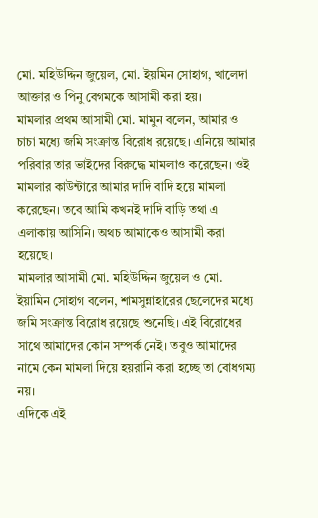মো. মহিউদ্দিন জুয়েল, মো. ইয়মিন সোহাগ, খালেদা আক্তার ও পিনু বেগমকে আসামী করা হয়।
মামলার প্রথম আসামী মো. মামুন বলেন, আমার ও চাচা মধ্যে জমি সংক্রান্ত বিরোধ রয়েছে। এনিয়ে আমার পরিবার তার ভাইদের বিরুদ্ধে মামলাও করেছেন। ওই মামলার কাউন্টারে আমার দাদি বাদি হয়ে মামলা করেছেন। তবে আমি কখনই দাদি বাড়ি তথা এ এলাকায় আসিনি। অথচ আমাকেও আসামী করা হয়েছে।
মামলার আসামী মো. মহিউদ্দিন জুয়েল ও মো. ইয়ামিন সোহাগ বলেন, শামসুন্নাহারের ছেলেদের মধ্যে জমি সংক্রান্ত বিরোধ রয়েছে শুনেছি। এই বিরোধের সাথে আমাদের কোন সম্পর্ক নেই। তবুও আমাদের নামে কেন মামলা দিয়ে হয়রানি করা হচ্ছে তা বোধগম্য নয়।
এদিকে এই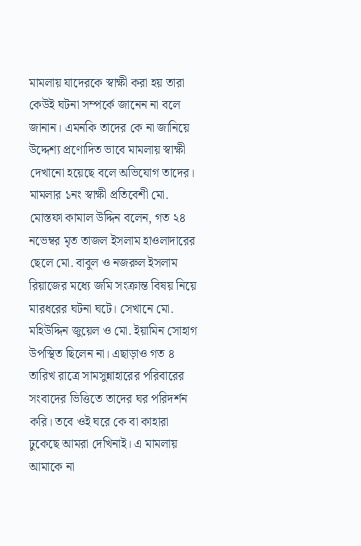মামলায় যাদেরকে স্বাক্ষী করা হয় তারা কেউই ঘটনা সম্পর্কে জানেন না বলে জানান। এমনকি তাদের কে না জানিয়ে উদ্দেশ্য প্রণোদিত ভাবে মামলায় স্বাক্ষী দেখানো হয়েছে বলে অভিযোগ তাদের।
মামলার ১নং স্বাক্ষী প্রতিবেশী মো. মোস্তফা কামাল উদ্দিন বলেন, গত ২৪ নভেম্বর মৃত তাজল ইসলাম হাওলাদারের ছেলে মো. বাবুল ও নজরুল ইসলাম রিয়াজের মধ্যে জমি সংক্রান্ত বিষয় নিয়ে মারধরের ঘটনা ঘটে। সেখানে মো. মহিউদ্দিন জুয়েল ও মো. ইয়ামিন সোহাগ উপস্থিত ছিলেন না। এছাড়াও গত ৪ তারিখ রাত্রে সামসুন্নাহারের পরিবারের সংবাদের ভিত্তিতে তাদের ঘর পরিদর্শন করি। তবে ওই ঘরে কে বা কাহারা ঢুকেছে আমরা দেখিনাই। এ মামলায় আমাকে না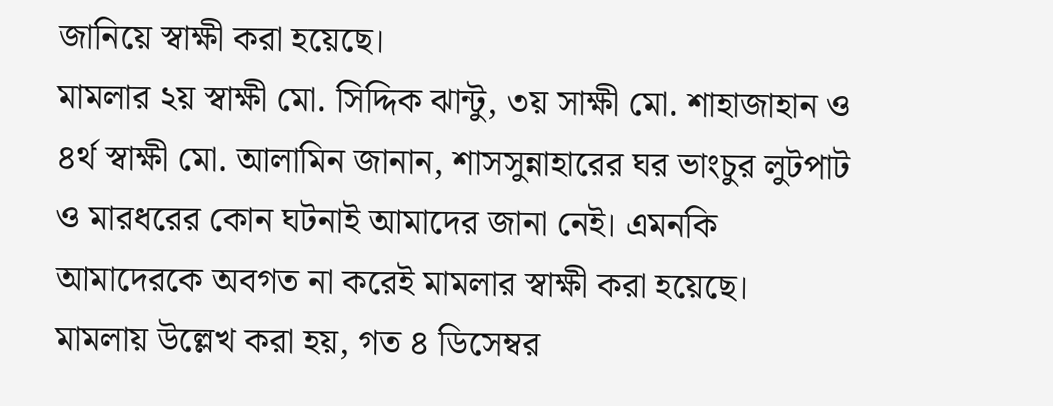জানিয়ে স্বাক্ষী করা হয়েছে।
মামলার ২য় স্বাক্ষী মো. সিদ্দিক ঝান্টু, ৩য় সাক্ষী মো. শাহাজাহান ও ৪র্থ স্বাক্ষী মো. আলামিন জানান, শাসসুন্নাহারের ঘর ভাংচুর লুটপাট ও মারধরের কোন ঘটনাই আমাদের জানা নেই। এমনকি আমাদেরকে অবগত না করেই মামলার স্বাক্ষী করা হয়েছে।
মামলায় উল্লেখ করা হয়, গত ৪ ডিসেম্বর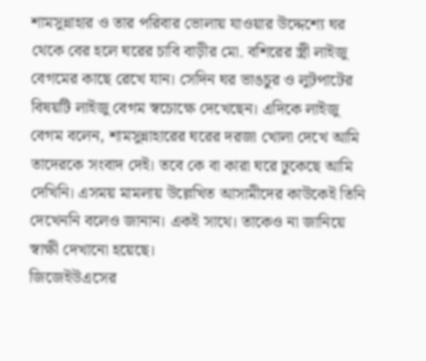শামসুন্নাহার ও তার পরিবার ভোলায় যাওয়ার উদ্দেশ্যে ঘর থেকে বের হলে ঘরের চাবি বাড়ীর মো. বশিরের স্ত্রী লাইজু বেগমের কাছে রেখে যান। সেদিন ঘর ভাঙচুর ও লুটপাটের বিষয়টি লাইজু বেগম স্বচোক্ষে দেখেছেন। এদিকে লাইজু বেগম বলেন, শামসুন্নাহারের ঘরের দরজা খোলা দেখে আমি তাদেরকে সংবাদ দেই। তবে কে বা কারা ঘরে ঢুকেছে আমি দেখিনি। এসময় মামলায় উল্লেখিত আসামীদের কাউকেই তিনি দেখেননি বলেও জানান। একই সাথে। তাকেও না জানিয়ে স্বাক্ষী দেখানো হয়েছে।
জিজেইউএসের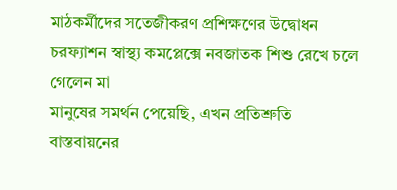মাঠকর্মীদের সতেজীকরণ প্রশিক্ষণের উদ্বোধন
চরফ্যাশন স্বাস্থ্য কমপ্লেক্সে নবজাতক শিশু রেখে চলে গেলেন মা
মানুষের সমর্থন পেয়েছি, এখন প্রতিশ্রুতি বাস্তবায়নের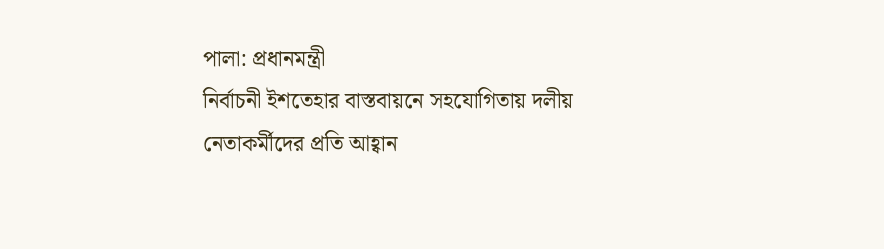পালা: প্রধানমন্ত্রী
নির্বাচনী ইশতেহার বাস্তবায়নে সহযোগিতায় দলীয় নেতাকর্মীদের প্রতি আহ্বান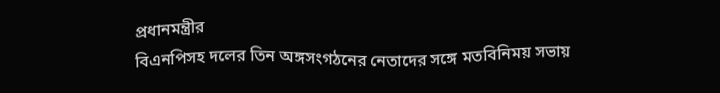প্রধানমন্ত্রীর
বিএনপিসহ দলের তিন অঙ্গসংগঠনের নেতাদের সঙ্গে মতবিনিময় সভায়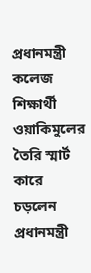প্রধানমন্ত্রী
কলেজ শিক্ষার্থী ওয়াকিমুলের তৈরি স্মার্ট কারে চড়লেন প্রধানমন্ত্রী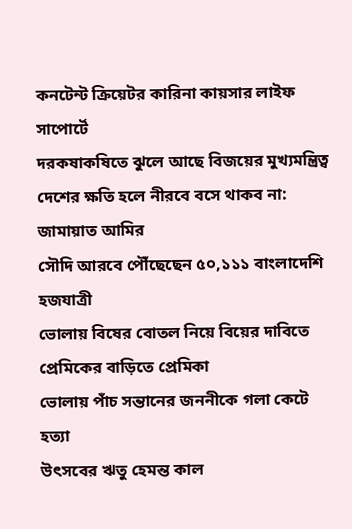কনটেন্ট ক্রিয়েটর কারিনা কায়সার লাইফ সাপোর্টে
দরকষাকষিতে ঝুলে আছে বিজয়ের মুখ্যমন্ত্রিত্ব
দেশের ক্ষতি হলে নীরবে বসে থাকব না: জামায়াত আমির
সৌদি আরবে পৌঁছেছেন ৫০,১১১ বাংলাদেশি হজযাত্রী
ভোলায় বিষের বোতল নিয়ে বিয়ের দাবিতে প্রেমিকের বাড়িতে প্রেমিকা
ভোলায় পাঁচ সন্তানের জননীকে গলা কেটে হত্যা
উৎসবের ঋতু হেমন্ত কাল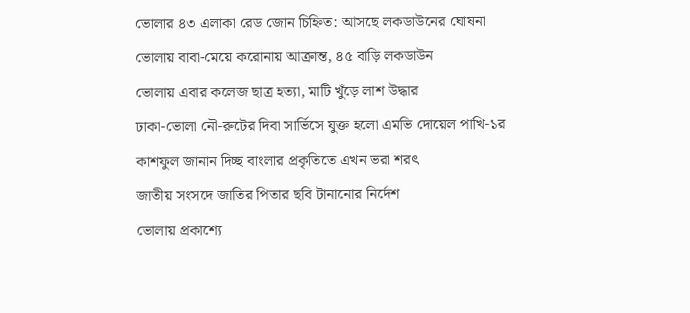ভোলার ৪৩ এলাকা রেড জোন চিহ্নিত: আসছে লকডাউনের ঘোষনা
ভোলায় বাবা-মেয়ে করোনায় আক্রান্ত, ৪৫ বাড়ি লকডাউন
ভোলায় এবার কলেজ ছাত্র হত্যা, মাটি খুঁড়ে লাশ উদ্ধার
ঢাকা-ভোলা নৌ-রুটের দিবা সার্ভিসে যুক্ত হলো এমভি দোয়েল পাখি-১র
কাশফুল জানান দিচ্ছ বাংলার প্রকৃতিতে এখন ভরা শরৎ
জাতীয় সংসদে জাতির পিতার ছবি টানানোর নির্দেশ
ভোলায় প্রকাশ্যে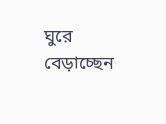ঘুরে বেড়াচ্ছেন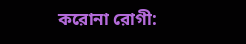করোনা রোগী: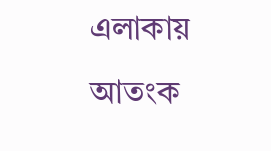এলাকায় আতংক